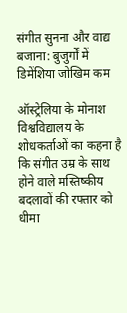संगीत सुनना और वाद्य बजाना: बुजुर्गों में डिमेंशिया जोखिम कम

ऑस्ट्रेलिया के मोनाश विश्वविद्यालय के शोधकर्ताओं का कहना है कि संगीत उम्र के साथ होने वाले मस्तिष्कीय बदलावों की रफ्तार को धीमा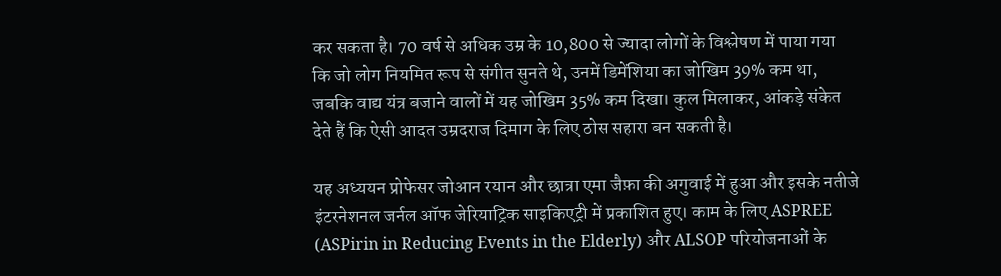कर सकता है। 70 वर्ष से अधिक उम्र के 10,800 से ज्यादा लोगों के विश्लेषण में पाया गया कि जो लोग नियमित रूप से संगीत सुनते थे, उनमें डिमेंशिया का जोखिम 39% कम था, जबकि वाद्य यंत्र बजाने वालों में यह जोखिम 35% कम दिखा। कुल मिलाकर, आंकड़े संकेत देते हैं कि ऐसी आदत उम्रदराज दिमाग के लिए ठोस सहारा बन सकती है।

यह अध्ययन प्रोफेसर जोआन रयान और छात्रा एमा जैफ़ा की अगुवाई में हुआ और इसके नतीजे इंटरनेशनल जर्नल ऑफ जेरियाट्रिक साइकिएट्री में प्रकाशित हुए। काम के लिए ASPREE (ASPirin in Reducing Events in the Elderly) और ALSOP परियोजनाओं के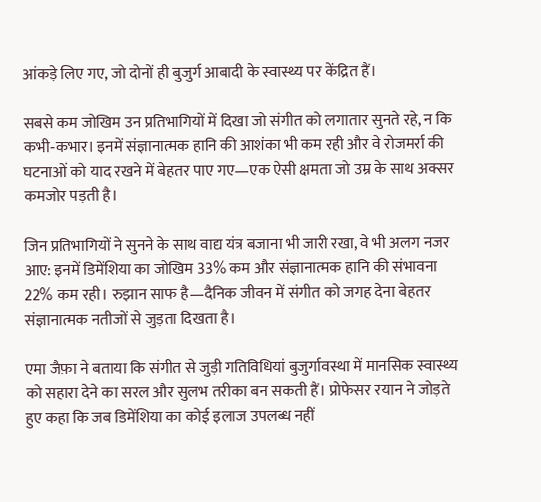आंकड़े लिए गए, जो दोनों ही बुजुर्ग आबादी के स्वास्थ्य पर केंद्रित हैं।

सबसे कम जोखिम उन प्रतिभागियों में दिखा जो संगीत को लगातार सुनते रहे, न कि कभी‑कभार। इनमें संज्ञानात्मक हानि की आशंका भी कम रही और वे रोजमर्रा की घटनाओं को याद रखने में बेहतर पाए गए—एक ऐसी क्षमता जो उम्र के साथ अक्सर कमजोर पड़ती है।

जिन प्रतिभागियों ने सुनने के साथ वाद्य यंत्र बजाना भी जारी रखा, वे भी अलग नजर आए: इनमें डिमेंशिया का जोखिम 33% कम और संज्ञानात्मक हानि की संभावना 22% कम रही। रुझान साफ है—दैनिक जीवन में संगीत को जगह देना बेहतर संज्ञानात्मक नतीजों से जुड़ता दिखता है।

एमा जैफ़ा ने बताया कि संगीत से जुड़ी गतिविधियां बुजुर्गावस्था में मानसिक स्वास्थ्य को सहारा देने का सरल और सुलभ तरीका बन सकती हैं। प्रोफेसर रयान ने जोड़ते हुए कहा कि जब डिमेंशिया का कोई इलाज उपलब्ध नहीं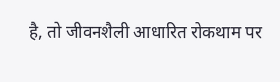है, तो जीवनशैली आधारित रोकथाम पर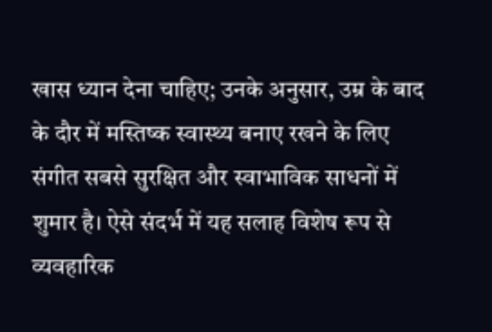खास ध्यान देना चाहिए; उनके अनुसार, उम्र के बाद के दौर में मस्तिष्क स्वास्थ्य बनाए रखने के लिए संगीत सबसे सुरक्षित और स्वाभाविक साधनों में शुमार है। ऐसे संदर्भ में यह सलाह विशेष रूप से व्यवहारिक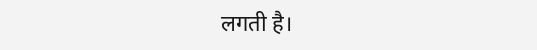लगती है।